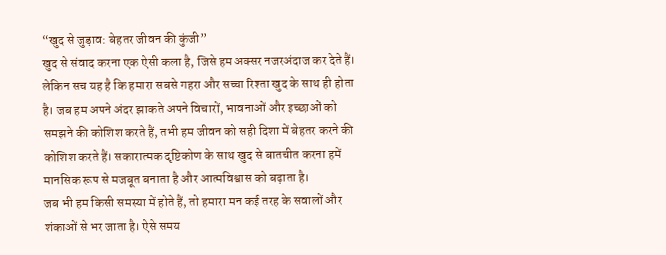“खुद से जुड़ाव: बेहतर जीवन की कुंजी”
खुद से संवाद करना एक ऐसी कला है, जिसे हम अक्सर नजरअंदाज कर देते हैं। लेकिन सच यह है कि हमारा सबसे गहरा और सच्चा रिश्ता खुद के साथ ही होता है। जब हम अपने अंदर झाकते अपने विचारों, भावनाओं और इच्छाओं को समझने की कोशिश करते हैं, तभी हम जीवन को सही दिशा में बेहतर करने की कोशिश करते हैं। सकारात्मक दृष्टिकोण के साथ खुद से बातचीत करना हमें मानसिक रूप से मजबूत बनाता है और आत्मविश्वास को बढ़ाता है।
जब भी हम किसी समस्या में होते हैं, तो हमारा मन कई तरह के सवालों और शंकाओं से भर जाता है। ऐसे समय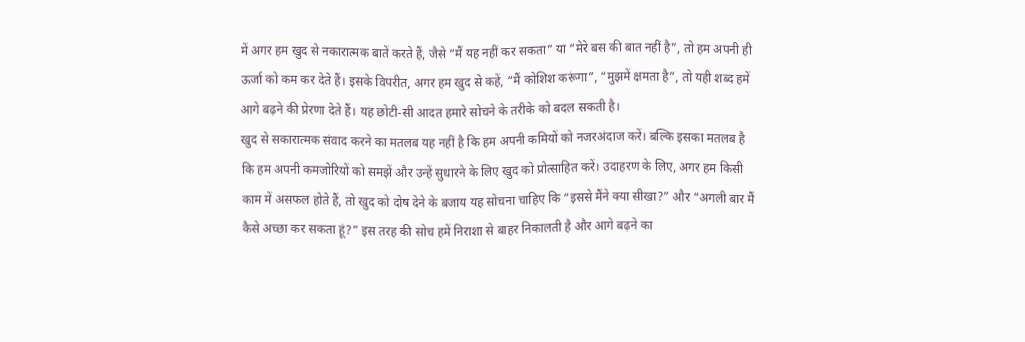में अगर हम खुद से नकारात्मक बातें करते हैं, जैसे “मैं यह नहीं कर सकता” या “मेरे बस की बात नहीं है”, तो हम अपनी ही ऊर्जा को कम कर देते हैं। इसके विपरीत, अगर हम खुद से कहें, “मैं कोशिश करूंगा”, “मुझमें क्षमता है”, तो यही शब्द हमें आगे बढ़ने की प्रेरणा देते हैं। यह छोटी-सी आदत हमारे सोचने के तरीके को बदल सकती है।
खुद से सकारात्मक संवाद करने का मतलब यह नहीं है कि हम अपनी कमियों को नजरअंदाज करें। बल्कि इसका मतलब है कि हम अपनी कमजोरियों को समझें और उन्हें सुधारने के लिए खुद को प्रोत्साहित करें। उदाहरण के लिए, अगर हम किसी काम में असफल होते हैं, तो खुद को दोष देने के बजाय यह सोचना चाहिए कि “इससे मैंने क्या सीखा?” और “अगली बार मैं कैसे अच्छा कर सकता हूं?” इस तरह की सोच हमें निराशा से बाहर निकालती है और आगे बढ़ने का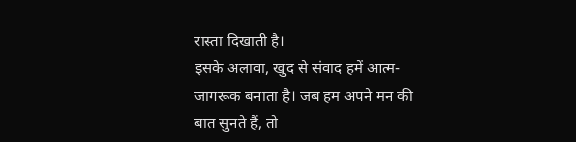रास्ता दिखाती है।
इसके अलावा, खुद से संवाद हमें आत्म-जागरूक बनाता है। जब हम अपने मन की बात सुनते हैं, तो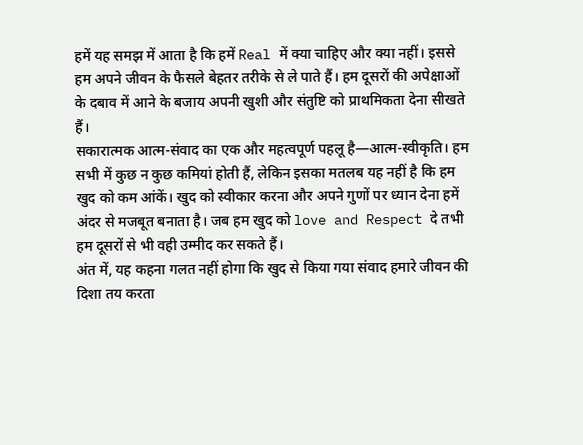हमें यह समझ में आता है कि हमें Real में क्या चाहिए और क्या नहीं। इससे हम अपने जीवन के फैसले बेहतर तरीके से ले पाते हैं। हम दूसरों की अपेक्षाओं के दबाव में आने के बजाय अपनी खुशी और संतुष्टि को प्राथमिकता देना सीखते हैं।
सकारात्मक आत्म-संवाद का एक और महत्वपूर्ण पहलू है—आत्म-स्वीकृति। हम सभी में कुछ न कुछ कमियां होती हैं, लेकिन इसका मतलब यह नहीं है कि हम खुद को कम आंकें। खुद को स्वीकार करना और अपने गुणों पर ध्यान देना हमें अंदर से मजबूत बनाता है। जब हम खुद को love and Respect दे तभी हम दूसरों से भी वही उम्मीद कर सकते हैं।
अंत में, यह कहना गलत नहीं होगा कि खुद से किया गया संवाद हमारे जीवन की दिशा तय करता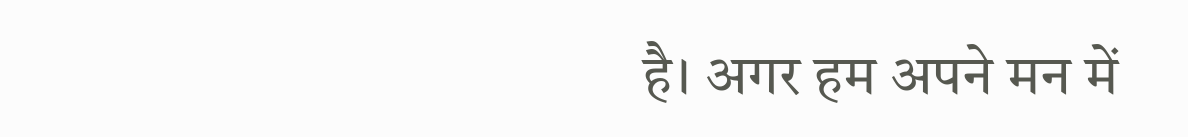है। अगर हम अपने मन में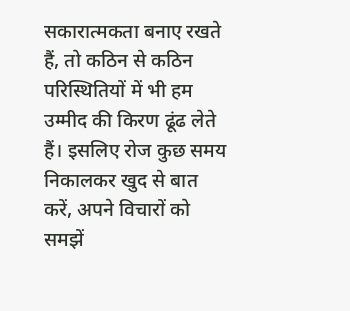सकारात्मकता बनाए रखते हैं, तो कठिन से कठिन परिस्थितियों में भी हम उम्मीद की किरण ढूंढ लेते हैं। इसलिए रोज कुछ समय निकालकर खुद से बात करें, अपने विचारों को समझें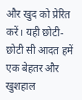और खुद को प्रेरित करें। यही छोटी-छोटी सी आदत हमें एक बेहतर और खुशहाल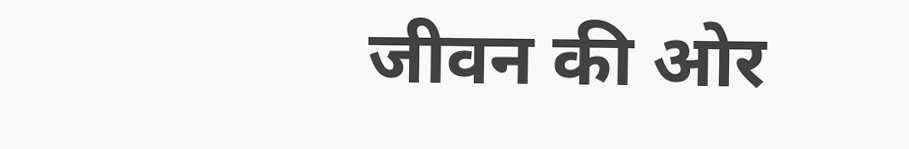जीवन की ओर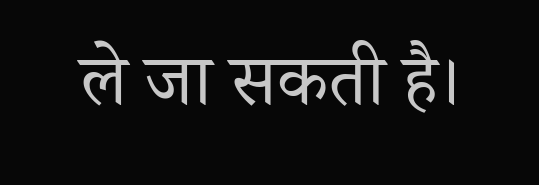ले जा सकती है।